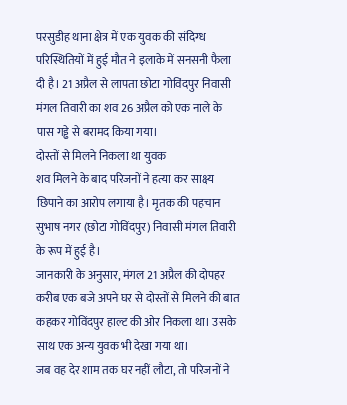परसुडीह थाना क्षेत्र में एक युवक की संदिग्ध परिस्थितियों में हुई मौत ने इलाके में सनसनी फैला दी है। 21 अप्रैल से लापता छोटा गोविंदपुर निवासी मंगल तिवारी का शव 26 अप्रैल को एक नाले के पास गड्ढे से बरामद किया गया।
दोस्तों से मिलने निकला था युवक
शव मिलने के बाद परिजनों ने हत्या कर साक्ष्य छिपाने का आरोप लगाया है। मृतक की पहचान सुभाष नगर (छोटा गोविंदपुर) निवासी मंगल तिवारी के रूप में हुई है।
जानकारी के अनुसार, मंगल 21 अप्रैल की दोपहर करीब एक बजे अपने घर से दोस्तों से मिलने की बात कहकर गोविंदपुर हाल्ट की ओर निकला था। उसके साथ एक अन्य युवक भी देखा गया था।
जब वह देर शाम तक घर नहीं लौटा, तो परिजनों ने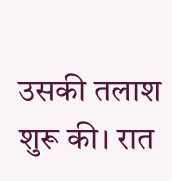उसकी तलाश शुरू की। रात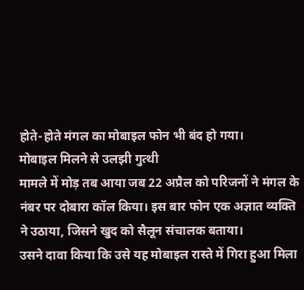होते-होते मंगल का मोबाइल फोन भी बंद हो गया।
मोबाइल मिलने से उलझी गुत्थी
मामले में मोड़ तब आया जब 22 अप्रैल को परिजनों ने मंगल के नंबर पर दोबारा कॉल किया। इस बार फोन एक अज्ञात व्यक्ति ने उठाया, जिसने खुद को सैलून संचालक बताया।
उसने दावा किया कि उसे यह मोबाइल रास्ते में गिरा हुआ मिला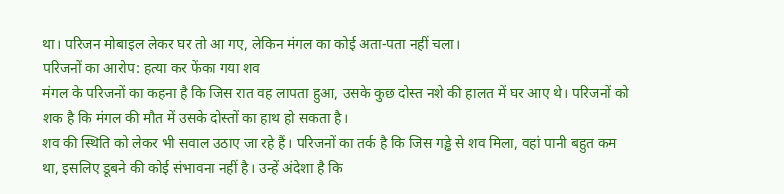था। परिजन मोबाइल लेकर घर तो आ गए, लेकिन मंगल का कोई अता-पता नहीं चला।
परिजनों का आरोप: हत्या कर फेंका गया शव
मंगल के परिजनों का कहना है कि जिस रात वह लापता हुआ, उसके कुछ दोस्त नशे की हालत में घर आए थे। परिजनों को शक है कि मंगल की मौत में उसके दोस्तों का हाथ हो सकता है।
शव की स्थिति को लेकर भी सवाल उठाए जा रहे हैं। परिजनों का तर्क है कि जिस गड्ढे से शव मिला, वहां पानी बहुत कम था, इसलिए डूबने की कोई संभावना नहीं है। उन्हें अंदेशा है कि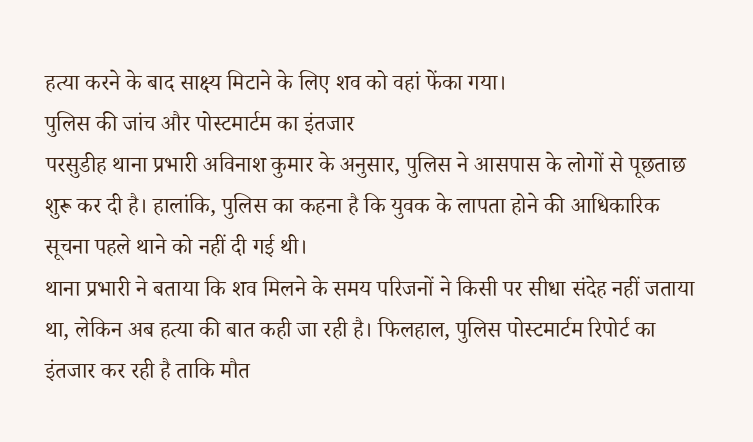हत्या करने के बाद साक्ष्य मिटाने के लिए शव को वहां फेंका गया।
पुलिस की जांच और पोस्टमार्टम का इंतजार
परसुडीह थाना प्रभारी अविनाश कुमार के अनुसार, पुलिस ने आसपास के लोगों से पूछताछ शुरू कर दी है। हालांकि, पुलिस का कहना है कि युवक के लापता होने की आधिकारिक सूचना पहले थाने को नहीं दी गई थी।
थाना प्रभारी ने बताया कि शव मिलने के समय परिजनों ने किसी पर सीधा संदेह नहीं जताया था, लेकिन अब हत्या की बात कही जा रही है। फिलहाल, पुलिस पोस्टमार्टम रिपोर्ट का इंतजार कर रही है ताकि मौत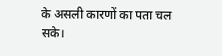के असली कारणों का पता चल सके।